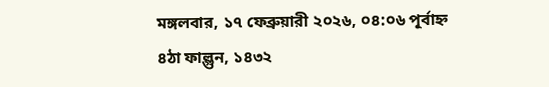মঙ্গলবার, ১৭ ফেব্রুয়ারী ২০২৬, ০৪:০৬ পূর্বাহ্ন
৪ঠা ফাল্গুন, ১৪৩২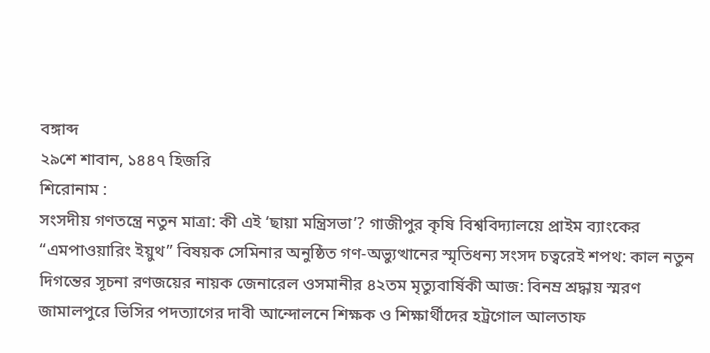বঙ্গাব্দ
২৯শে শাবান, ১৪৪৭ হিজরি
শিরোনাম :
সংসদীয় গণতন্ত্রে নতুন মাত্রা: কী এই ‘ছায়া মন্ত্রিসভা’? গাজীপুর কৃষি বিশ্ববিদ্যালয়ে প্রাইম ব্যাংকের “এমপাওয়ারিং ইয়ুথ” বিষয়ক সেমিনার অনুষ্ঠিত গণ-অভ্যুত্থানের স্মৃতিধন্য সংসদ চত্বরেই শপথ: কাল নতুন দিগন্তের সূচনা রণজয়ের নায়ক জেনারেল ওসমানীর ৪২তম মৃত্যুবার্ষিকী আজ: বিনম্র শ্রদ্ধায় স্মরণ জামালপুরে ভিসির পদত্যাগের দাবী আন্দোলনে শিক্ষক ও শিক্ষার্থীদের হট্রগোল আলতাফ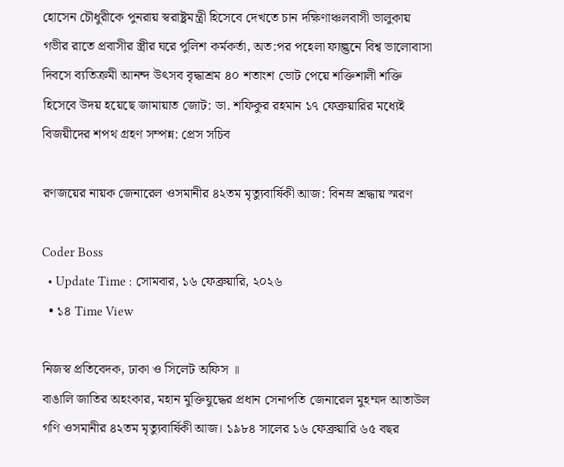হোসেন চৌধুরীকে পুনরায় স্বরাষ্ট্রমন্ত্রী হিসেবে দেখতে চান দক্ষিণাঞ্চলবাসী ভালুকায় গভীর রাতে প্রবাসীর স্ত্রীর ঘরে পুলিশ কর্মকর্তা, অত:পর পহেলা ফাল্গুনে বিশ্ব ভালোবাসা দিবসে ব্যতিক্রমী আনন্দ উৎসব বৃদ্ধাশ্রম ৪০ শতাংশ ভোট পেয়ে শক্তিশালী শক্তি হিসেবে উদয় হয়েছে জামায়াত জোট: ডা. শফিকুর রহমান ১৭ ফেব্রুয়ারির মধ্যেই বিজয়ীদের শপথ গ্রহণ সম্পন্ন: প্রেস সচিব

রণজয়ের নায়ক জেনারেল ওসমানীর ৪২তম মৃত্যুবার্ষিকী আজ: বিনম্র শ্রদ্ধায় স্মরণ

Coder Boss
  • Update Time : সোমবার, ১৬ ফেব্রুয়ারি, ২০২৬
  • ১৪ Time View

নিজস্ব প্রতিবেদক, ঢাকা ও সিলেট অফিস ॥
বাঙালি জাতির অহংকার, মহান মুক্তিযুদ্ধের প্রধান সেনাপতি জেনারেল মুহম্মদ আতাউল গণি ওসমানীর ৪২তম মৃত্যুবার্ষিকী আজ। ১৯৮৪ সালের ১৬ ফেব্রুয়ারি ৬৫ বছর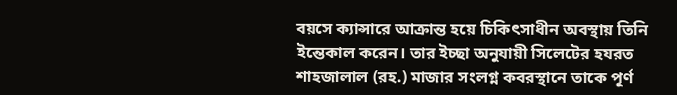বয়সে ক্যান্সারে আক্রান্ত হয়ে চিকিৎসাধীন অবস্থায় তিনি ইন্তেকাল করেন। তার ইচ্ছা অনুযায়ী সিলেটের হযরত শাহজালাল (রহ.) মাজার সংলগ্ন কবরস্থানে তাকে পূর্ণ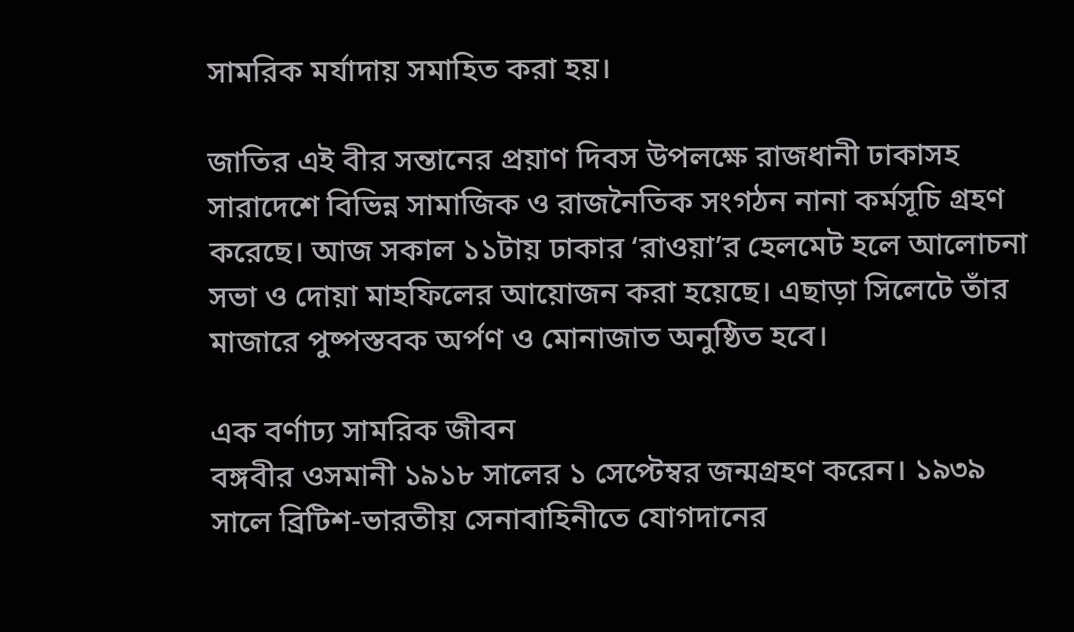সামরিক মর্যাদায় সমাহিত করা হয়।

জাতির এই বীর সন্তানের প্রয়াণ দিবস উপলক্ষে রাজধানী ঢাকাসহ সারাদেশে বিভিন্ন সামাজিক ও রাজনৈতিক সংগঠন নানা কর্মসূচি গ্রহণ করেছে। আজ সকাল ১১টায় ঢাকার ‘রাওয়া’র হেলমেট হলে আলোচনা সভা ও দোয়া মাহফিলের আয়োজন করা হয়েছে। এছাড়া সিলেটে তাঁর মাজারে পুষ্পস্তবক অর্পণ ও মোনাজাত অনুষ্ঠিত হবে।

এক বর্ণাঢ্য সামরিক জীবন
বঙ্গবীর ওসমানী ১৯১৮ সালের ১ সেপ্টেম্বর জন্মগ্রহণ করেন। ১৯৩৯ সালে ব্রিটিশ-ভারতীয় সেনাবাহিনীতে যোগদানের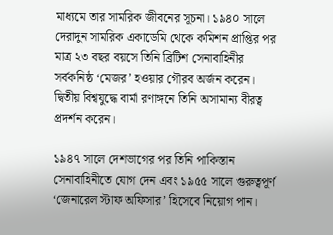মাধ্যমে তার সামরিক জীবনের সূচনা। ১৯৪০ সালে দেরাদুন সামরিক একাডেমি থেকে কমিশন প্রাপ্তির পর মাত্র ২৩ বছর বয়সে তিনি ব্রিটিশ সেনাবাহিনীর সর্বকনিষ্ঠ ‘মেজর’ হওয়ার গৌরব অর্জন করেন। দ্বিতীয় বিশ্বযুদ্ধে বার্মা রণাঙ্গনে তিনি অসামান্য বীরত্ব প্রদর্শন করেন।

১৯৪৭ সালে দেশভাগের পর তিনি পাকিস্তান সেনাবাহিনীতে যোগ দেন এবং ১৯৫৫ সালে গুরুত্বপূর্ণ ‘জেনারেল স্টাফ অফিসার’ হিসেবে নিয়োগ পান।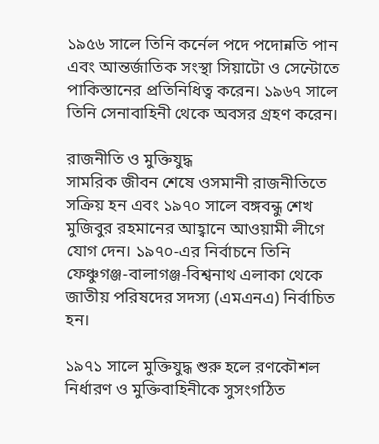১৯৫৬ সালে তিনি কর্নেল পদে পদোন্নতি পান এবং আন্তর্জাতিক সংস্থা সিয়াটো ও সেন্টোতে পাকিস্তানের প্রতিনিধিত্ব করেন। ১৯৬৭ সালে তিনি সেনাবাহিনী থেকে অবসর গ্রহণ করেন।

রাজনীতি ও মুক্তিযুদ্ধ
সামরিক জীবন শেষে ওসমানী রাজনীতিতে সক্রিয় হন এবং ১৯৭০ সালে বঙ্গবন্ধু শেখ মুজিবুর রহমানের আহ্বানে আওয়ামী লীগে যোগ দেন। ১৯৭০-এর নির্বাচনে তিনি ফেঞ্চুগঞ্জ-বালাগঞ্জ-বিশ্বনাথ এলাকা থেকে জাতীয় পরিষদের সদস্য (এমএনএ) নির্বাচিত হন।

১৯৭১ সালে মুক্তিযুদ্ধ শুরু হলে রণকৌশল নির্ধারণ ও মুক্তিবাহিনীকে সুসংগঠিত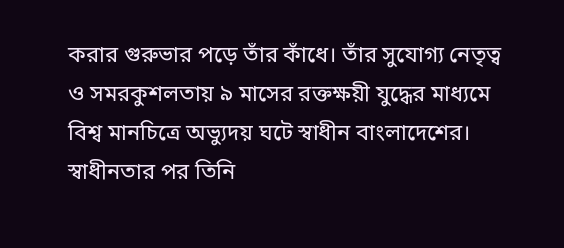করার গুরুভার পড়ে তাঁর কাঁধে। তাঁর সুযোগ্য নেতৃত্ব ও সমরকুশলতায় ৯ মাসের রক্তক্ষয়ী যুদ্ধের মাধ্যমে বিশ্ব মানচিত্রে অভ্যুদয় ঘটে স্বাধীন বাংলাদেশের। স্বাধীনতার পর তিনি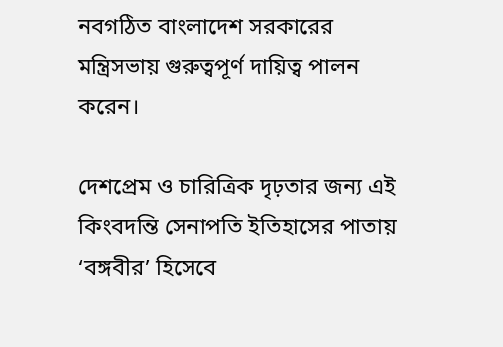নবগঠিত বাংলাদেশ সরকারের মন্ত্রিসভায় গুরুত্বপূর্ণ দায়িত্ব পালন করেন।

দেশপ্রেম ও চারিত্রিক দৃঢ়তার জন্য এই কিংবদন্তি সেনাপতি ইতিহাসের পাতায় ‘বঙ্গবীর’ হিসেবে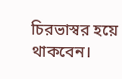চিরভাস্বর হয়ে থাকবেন।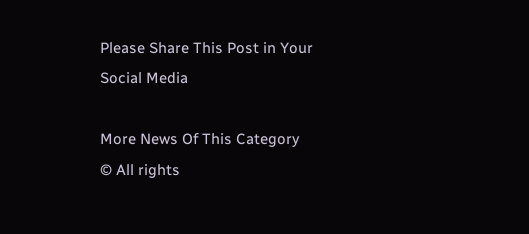Please Share This Post in Your Social Media

More News Of This Category
© All rights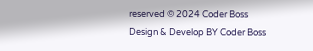reserved © 2024 Coder Boss
Design & Develop BY Coder Boss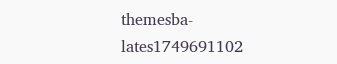themesba-lates1749691102